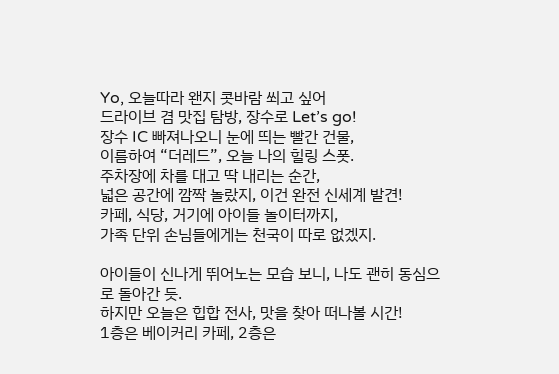Yo, 오늘따라 왠지 콧바람 쐬고 싶어
드라이브 겸 맛집 탐방, 장수로 Let’s go!
장수 IC 빠져나오니 눈에 띄는 빨간 건물,
이름하여 “더레드”, 오늘 나의 힐링 스폿.
주차장에 차를 대고 딱 내리는 순간,
넓은 공간에 깜짝 놀랐지, 이건 완전 신세계 발견!
카페, 식당, 거기에 아이들 놀이터까지,
가족 단위 손님들에게는 천국이 따로 없겠지.

아이들이 신나게 뛰어노는 모습 보니, 나도 괜히 동심으로 돌아간 듯.
하지만 오늘은 힙합 전사, 맛을 찾아 떠나볼 시간!
1층은 베이커리 카페, 2층은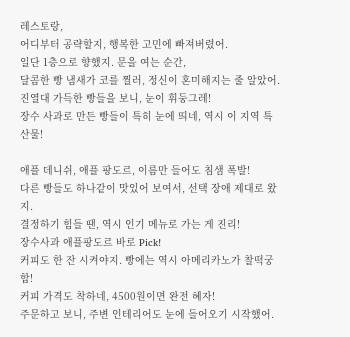레스토랑,
어디부터 공략할지, 행복한 고민에 빠져버렸어.
일단 1층으로 향했지. 문을 여는 순간,
달콤한 빵 냄새가 코를 찔러, 정신이 혼미해지는 줄 알았어.
진열대 가득한 빵들을 보니, 눈이 휘둥그레!
장수 사과로 만든 빵들이 특히 눈에 띄네, 역시 이 지역 특산물!

애플 데니쉬, 애플 팡도르, 이름만 들어도 침샘 폭발!
다른 빵들도 하나같이 맛있어 보여서, 선택 장애 제대로 왔지.
결정하기 힘들 땐, 역시 인기 메뉴로 가는 게 진리!
장수사과 애플팡도르 바로 Pick!
커피도 한 잔 시켜야지. 빵에는 역시 아메리카노가 찰떡궁합!
커피 가격도 착하네, 4500원이면 완전 혜자!
주문하고 보니, 주변 인테리어도 눈에 들어오기 시작했어.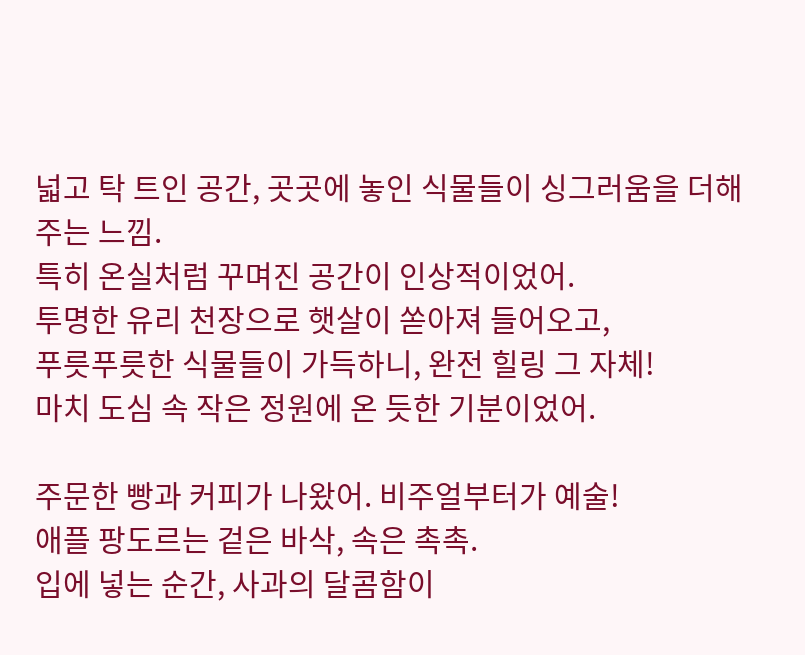넓고 탁 트인 공간, 곳곳에 놓인 식물들이 싱그러움을 더해주는 느낌.
특히 온실처럼 꾸며진 공간이 인상적이었어.
투명한 유리 천장으로 햇살이 쏟아져 들어오고,
푸릇푸릇한 식물들이 가득하니, 완전 힐링 그 자체!
마치 도심 속 작은 정원에 온 듯한 기분이었어.

주문한 빵과 커피가 나왔어. 비주얼부터가 예술!
애플 팡도르는 겉은 바삭, 속은 촉촉.
입에 넣는 순간, 사과의 달콤함이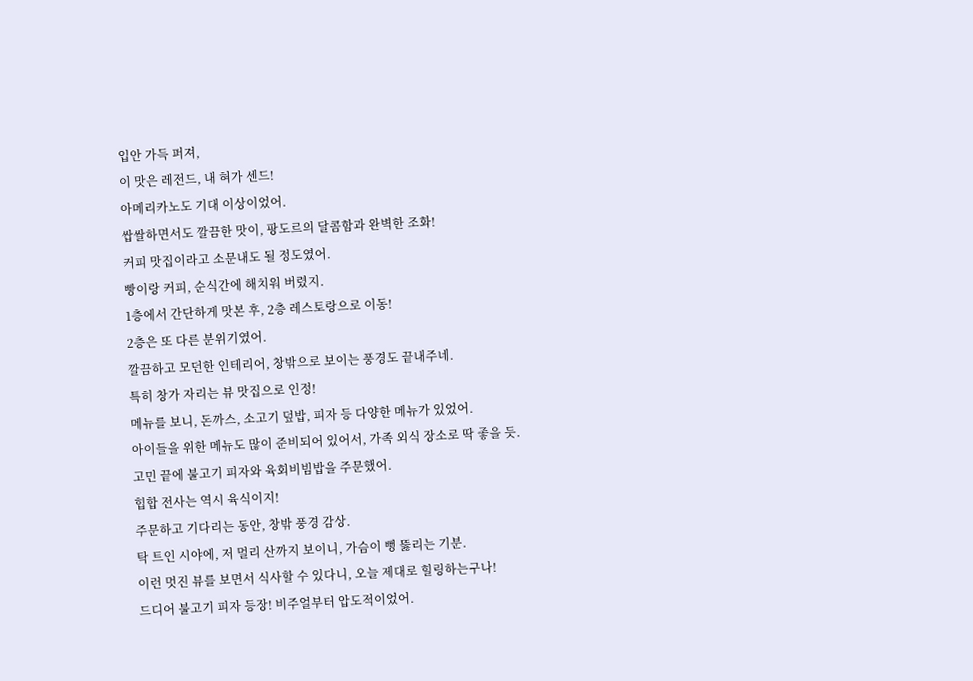입안 가득 퍼져,
이 맛은 레전드, 내 혀가 센드!
아메리카노도 기대 이상이었어.
쌉쌀하면서도 깔끔한 맛이, 팡도르의 달콤함과 완벽한 조화!
커피 맛집이라고 소문내도 될 정도였어.
빵이랑 커피, 순식간에 해치워 버렸지.
1층에서 간단하게 맛본 후, 2층 레스토랑으로 이동!
2층은 또 다른 분위기였어.
깔끔하고 모던한 인테리어, 창밖으로 보이는 풍경도 끝내주네.
특히 창가 자리는 뷰 맛집으로 인정!
메뉴를 보니, 돈까스, 소고기 덮밥, 피자 등 다양한 메뉴가 있었어.
아이들을 위한 메뉴도 많이 준비되어 있어서, 가족 외식 장소로 딱 좋을 듯.
고민 끝에 불고기 피자와 육회비빔밥을 주문했어.
힙합 전사는 역시 육식이지!
주문하고 기다리는 동안, 창밖 풍경 감상.
탁 트인 시야에, 저 멀리 산까지 보이니, 가슴이 뻥 뚫리는 기분.
이런 멋진 뷰를 보면서 식사할 수 있다니, 오늘 제대로 힐링하는구나!
드디어 불고기 피자 등장! 비주얼부터 압도적이었어.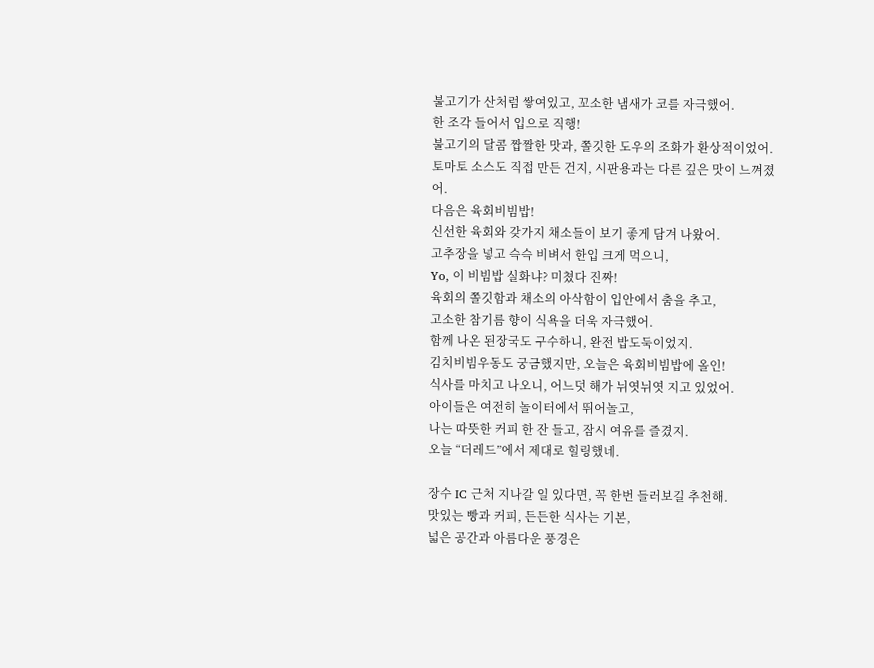불고기가 산처럼 쌓여있고, 꼬소한 냄새가 코를 자극했어.
한 조각 들어서 입으로 직행!
불고기의 달콤 짭짤한 맛과, 쫄깃한 도우의 조화가 환상적이었어.
토마토 소스도 직접 만든 건지, 시판용과는 다른 깊은 맛이 느껴졌어.
다음은 육회비빔밥!
신선한 육회와 갖가지 채소들이 보기 좋게 담겨 나왔어.
고추장을 넣고 슥슥 비벼서 한입 크게 먹으니,
Yo, 이 비빔밥 실화냐? 미쳤다 진짜!
육회의 쫄깃함과 채소의 아삭함이 입안에서 춤을 추고,
고소한 참기름 향이 식욕을 더욱 자극했어.
함께 나온 된장국도 구수하니, 완전 밥도둑이었지.
김치비빔우동도 궁금했지만, 오늘은 육회비빔밥에 올인!
식사를 마치고 나오니, 어느덧 해가 뉘엿뉘엿 지고 있었어.
아이들은 여전히 놀이터에서 뛰어놀고,
나는 따뜻한 커피 한 잔 들고, 잠시 여유를 즐겼지.
오늘 “더레드”에서 제대로 힐링했네.

장수 IC 근처 지나갈 일 있다면, 꼭 한번 들러보길 추천해.
맛있는 빵과 커피, 든든한 식사는 기본,
넓은 공간과 아름다운 풍경은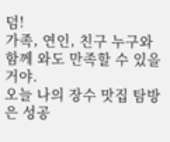덤!
가족, 연인, 친구 누구와 함께 와도 만족할 수 있을 거야.
오늘 나의 장수 맛집 탐방은 성공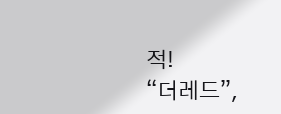적!
“더레드”,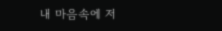내 마음속에 저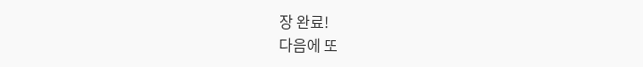장 완료!
다음에 또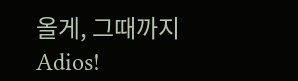올게, 그때까지 Adios!